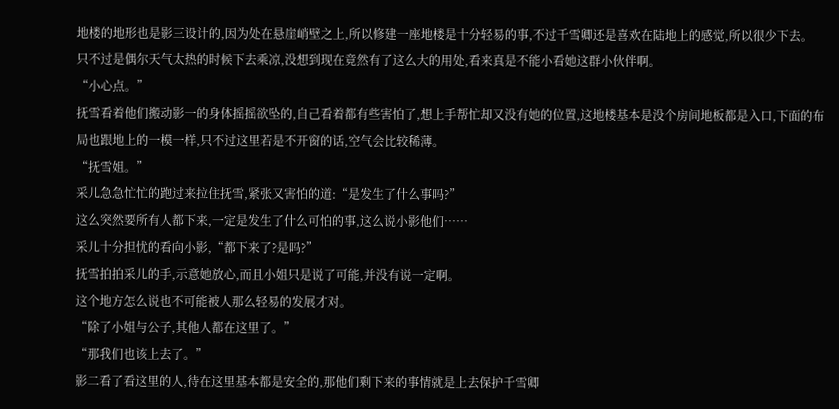地楼的地形也是影三设计的,因为处在悬崖峭壁之上,所以修建一座地楼是十分轻易的事,不过千雪卿还是喜欢在陆地上的感觉,所以很少下去。
只不过是偶尔天气太热的时候下去乘凉,没想到现在竟然有了这么大的用处,看来真是不能小看她这群小伙伴啊。
“小心点。”
抚雪看着他们搬动影一的身体摇摇欲坠的,自己看着都有些害怕了,想上手帮忙却又没有她的位置,这地楼基本是没个房间地板都是入口,下面的布局也跟地上的一模一样,只不过这里若是不开窗的话,空气会比较稀薄。
“抚雪姐。”
采儿急急忙忙的跑过来拉住抚雪,紧张又害怕的道:“是发生了什么事吗?”
这么突然要所有人都下来,一定是发生了什么可怕的事,这么说小影他们……
采儿十分担忧的看向小影,“都下来了?是吗?”
抚雪拍拍采儿的手,示意她放心,而且小姐只是说了可能,并没有说一定啊。
这个地方怎么说也不可能被人那么轻易的发展才对。
“除了小姐与公子,其他人都在这里了。”
“那我们也该上去了。”
影二看了看这里的人,待在这里基本都是安全的,那他们剩下来的事情就是上去保护千雪卿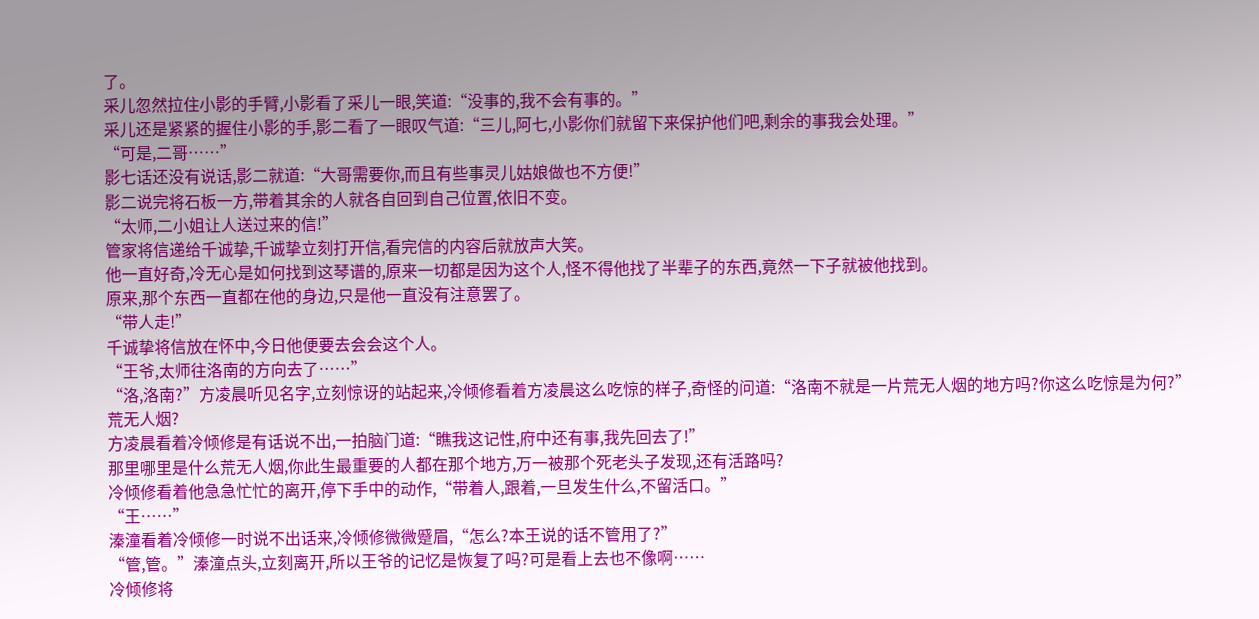了。
采儿忽然拉住小影的手臂,小影看了采儿一眼,笑道:“没事的,我不会有事的。”
采儿还是紧紧的握住小影的手,影二看了一眼叹气道:“三儿,阿七,小影你们就留下来保护他们吧,剩余的事我会处理。”
“可是,二哥……”
影七话还没有说话,影二就道:“大哥需要你,而且有些事灵儿姑娘做也不方便!”
影二说完将石板一方,带着其余的人就各自回到自己位置,依旧不变。
“太师,二小姐让人送过来的信!”
管家将信递给千诚挚,千诚挚立刻打开信,看完信的内容后就放声大笑。
他一直好奇,冷无心是如何找到这琴谱的,原来一切都是因为这个人,怪不得他找了半辈子的东西,竟然一下子就被他找到。
原来,那个东西一直都在他的身边,只是他一直没有注意罢了。
“带人走!”
千诚挚将信放在怀中,今日他便要去会会这个人。
“王爷,太师往洛南的方向去了……”
“洛,洛南?”方凌晨听见名字,立刻惊讶的站起来,冷倾修看着方凌晨这么吃惊的样子,奇怪的问道:“洛南不就是一片荒无人烟的地方吗?你这么吃惊是为何?”
荒无人烟?
方凌晨看着冷倾修是有话说不出,一拍脑门道:“瞧我这记性,府中还有事,我先回去了!”
那里哪里是什么荒无人烟,你此生最重要的人都在那个地方,万一被那个死老头子发现,还有活路吗?
冷倾修看着他急急忙忙的离开,停下手中的动作,“带着人,跟着,一旦发生什么,不留活口。”
“王……”
溱潼看着冷倾修一时说不出话来,冷倾修微微蹙眉,“怎么?本王说的话不管用了?”
“管,管。”溱潼点头,立刻离开,所以王爷的记忆是恢复了吗?可是看上去也不像啊……
冷倾修将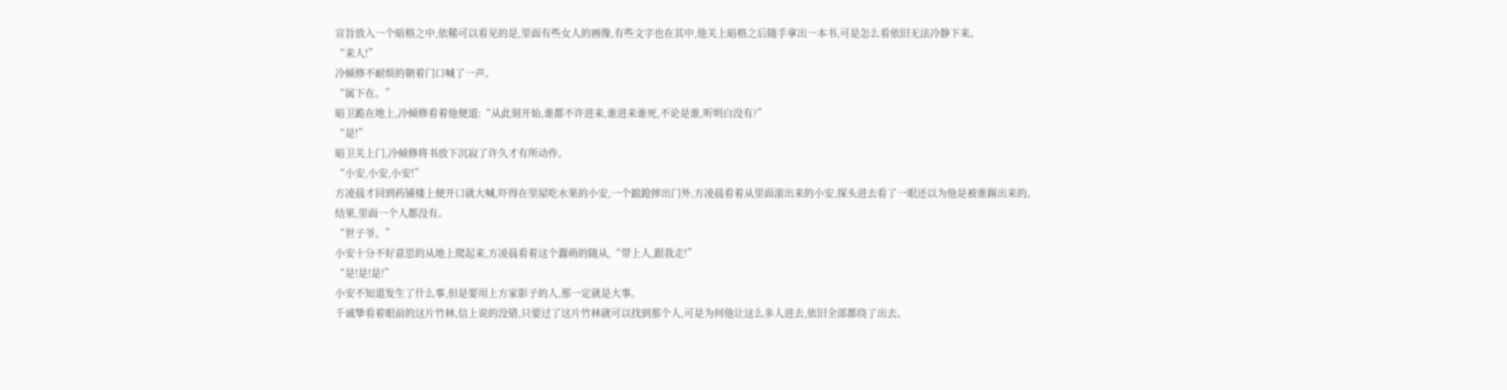宣旨放入一个暗格之中,依稀可以看见的是,里面有些女人的画像,有些文字也在其中,他关上暗格之后随手拿出一本书,可是怎么看依旧无法冷静下来。
“来人!”
冷倾修不耐烦的朝着门口喊了一声。
“属下在。”
暗卫跪在地上,冷倾修看着他便道:“从此刻开始,谁都不许进来,谁进来谁死,不论是谁,听明白没有?”
“是!”
暗卫关上门,冷倾修将书放下沉寂了许久才有所动作。
“小安,小安,小安!”
方凌晨才回到药铺楼上便开口就大喊,吓得在里屋吃水果的小安,一个踉跄摔出门外,方凌晨看着从里面滚出来的小安,探头进去看了一眼还以为他是被谁踢出来的。
结果,里面一个人都没有。
“世子爷。”
小安十分不好意思的从地上爬起来,方凌晨看着这个蠢萌的随从,“带上人,跟我走!”
“是!是!是!”
小安不知道发生了什么事,但是要用上方家影子的人,那一定就是大事。
千诚挚看着眼前的这片竹林,信上说的没错,只要过了这片竹林就可以找到那个人,可是为何他让这么多人进去,依旧全部都绕了出去。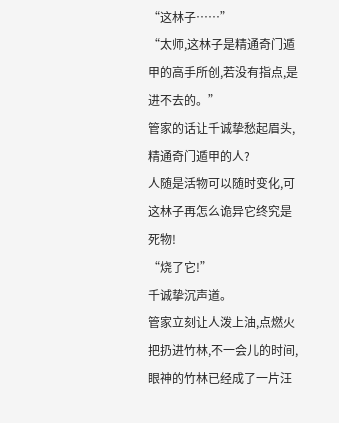“这林子……”
“太师,这林子是精通奇门遁甲的高手所创,若没有指点,是进不去的。”
管家的话让千诚挚愁起眉头,精通奇门遁甲的人?
人随是活物可以随时变化,可这林子再怎么诡异它终究是死物!
“烧了它!”
千诚挚沉声道。
管家立刻让人泼上油,点燃火把扔进竹林,不一会儿的时间,眼神的竹林已经成了一片汪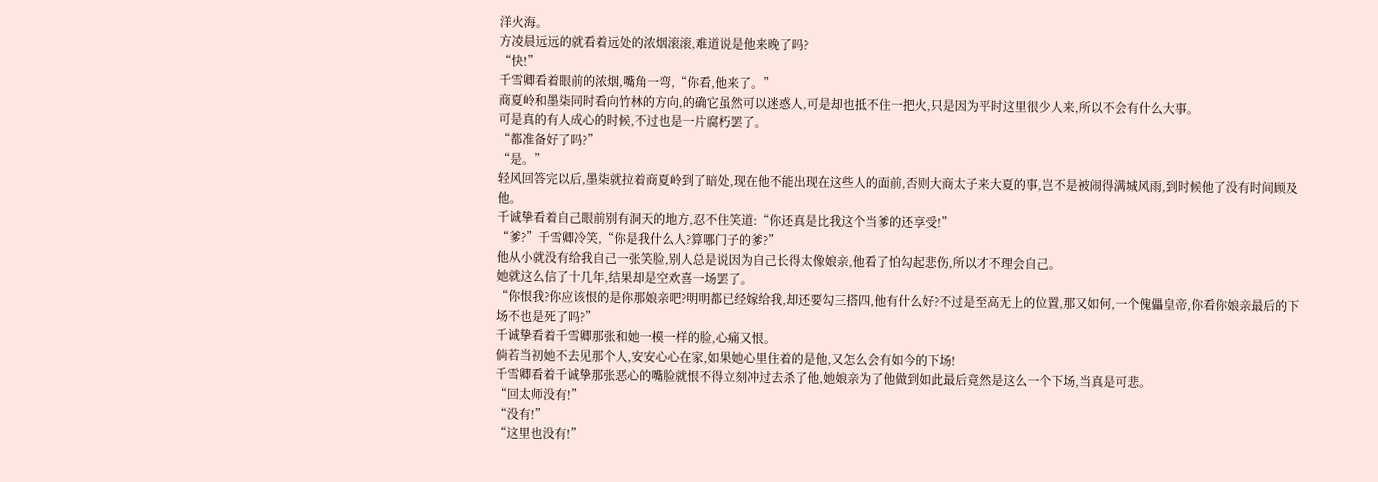洋火海。
方凌晨远远的就看着远处的浓烟滚滚,难道说是他来晚了吗?
“快!”
千雪卿看着眼前的浓烟,嘴角一弯,“你看,他来了。”
商夏岭和墨柒同时看向竹林的方向,的确它虽然可以迷惑人,可是却也抵不住一把火,只是因为平时这里很少人来,所以不会有什么大事。
可是真的有人成心的时候,不过也是一片腐朽罢了。
“都准备好了吗?”
“是。”
轻风回答完以后,墨柒就拉着商夏岭到了暗处,现在他不能出现在这些人的面前,否则大商太子来大夏的事,岂不是被闹得满城风雨,到时候他了没有时间顾及他。
千诚挚看着自己眼前别有洞天的地方,忍不住笑道:“你还真是比我这个当爹的还享受!”
“爹?”千雪卿冷笑,“你是我什么人?算哪门子的爹?”
他从小就没有给我自己一张笑脸,别人总是说因为自己长得太像娘亲,他看了怕勾起悲伤,所以才不理会自己。
她就这么信了十几年,结果却是空欢喜一场罢了。
“你恨我?你应该恨的是你那娘亲吧?明明都已经嫁给我,却还要勾三搭四,他有什么好?不过是至高无上的位置,那又如何,一个傀儡皇帝,你看你娘亲最后的下场不也是死了吗?”
千诚挚看着千雪卿那张和她一模一样的脸,心痛又恨。
倘若当初她不去见那个人,安安心心在家,如果她心里住着的是他,又怎么会有如今的下场!
千雪卿看着千诚挚那张恶心的嘴脸就恨不得立刻冲过去杀了他,她娘亲为了他做到如此最后竟然是这么一个下场,当真是可悲。
“回太师没有!”
“没有!”
“这里也没有!”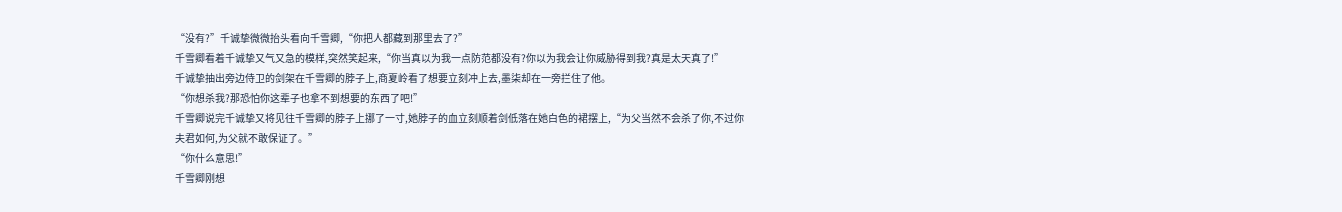“没有?”千诚挚微微抬头看向千雪卿,“你把人都藏到那里去了?”
千雪卿看着千诚挚又气又急的模样,突然笑起来,“你当真以为我一点防范都没有?你以为我会让你威胁得到我?真是太天真了!”
千诚挚抽出旁边侍卫的剑架在千雪卿的脖子上,商夏岭看了想要立刻冲上去,墨柒却在一旁拦住了他。
“你想杀我?那恐怕你这辈子也拿不到想要的东西了吧!”
千雪卿说完千诚挚又将见往千雪卿的脖子上挪了一寸,她脖子的血立刻顺着剑低落在她白色的裙摆上,“为父当然不会杀了你,不过你夫君如何,为父就不敢保证了。”
“你什么意思!”
千雪卿刚想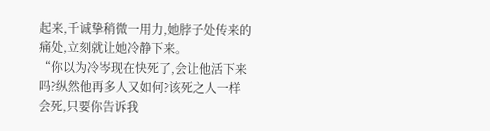起来,千诚挚稍微一用力,她脖子处传来的痛处,立刻就让她冷静下来。
“你以为冷岑现在快死了,会让他活下来吗?纵然他再多人又如何?该死之人一样会死,只要你告诉我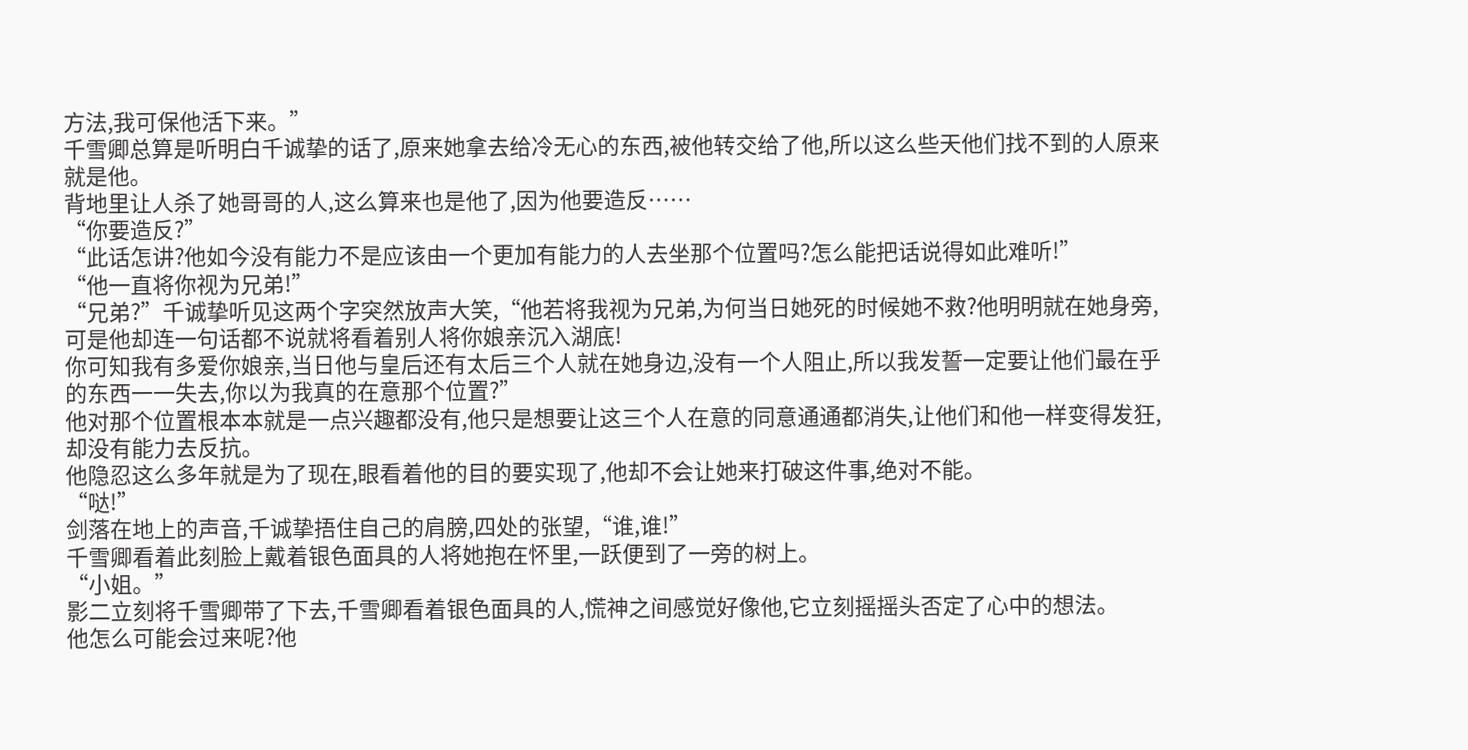方法,我可保他活下来。”
千雪卿总算是听明白千诚挚的话了,原来她拿去给冷无心的东西,被他转交给了他,所以这么些天他们找不到的人原来就是他。
背地里让人杀了她哥哥的人,这么算来也是他了,因为他要造反……
“你要造反?”
“此话怎讲?他如今没有能力不是应该由一个更加有能力的人去坐那个位置吗?怎么能把话说得如此难听!”
“他一直将你视为兄弟!”
“兄弟?”千诚挚听见这两个字突然放声大笑,“他若将我视为兄弟,为何当日她死的时候她不救?他明明就在她身旁,可是他却连一句话都不说就将看着别人将你娘亲沉入湖底!
你可知我有多爱你娘亲,当日他与皇后还有太后三个人就在她身边,没有一个人阻止,所以我发誓一定要让他们最在乎的东西一一失去,你以为我真的在意那个位置?”
他对那个位置根本本就是一点兴趣都没有,他只是想要让这三个人在意的同意通通都消失,让他们和他一样变得发狂,却没有能力去反抗。
他隐忍这么多年就是为了现在,眼看着他的目的要实现了,他却不会让她来打破这件事,绝对不能。
“哒!”
剑落在地上的声音,千诚挚捂住自己的肩膀,四处的张望,“谁,谁!”
千雪卿看着此刻脸上戴着银色面具的人将她抱在怀里,一跃便到了一旁的树上。
“小姐。”
影二立刻将千雪卿带了下去,千雪卿看着银色面具的人,慌神之间感觉好像他,它立刻摇摇头否定了心中的想法。
他怎么可能会过来呢?他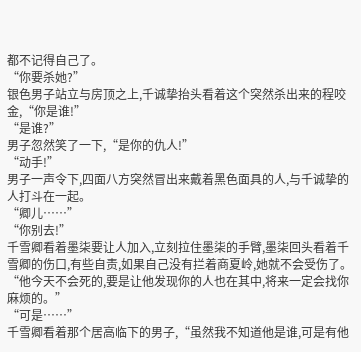都不记得自己了。
“你要杀她?”
银色男子站立与房顶之上,千诚挚抬头看着这个突然杀出来的程咬金,“你是谁!”
“是谁?”
男子忽然笑了一下,“是你的仇人!”
“动手!”
男子一声令下,四面八方突然冒出来戴着黑色面具的人,与千诚挚的人打斗在一起。
“卿儿……”
“你别去!”
千雪卿看着墨柒要让人加入,立刻拉住墨柒的手臂,墨柒回头看着千雪卿的伤口,有些自责,如果自己没有拦着商夏岭,她就不会受伤了。
“他今天不会死的,要是让他发现你的人也在其中,将来一定会找你麻烦的。”
“可是……”
千雪卿看着那个居高临下的男子,“虽然我不知道他是谁,可是有他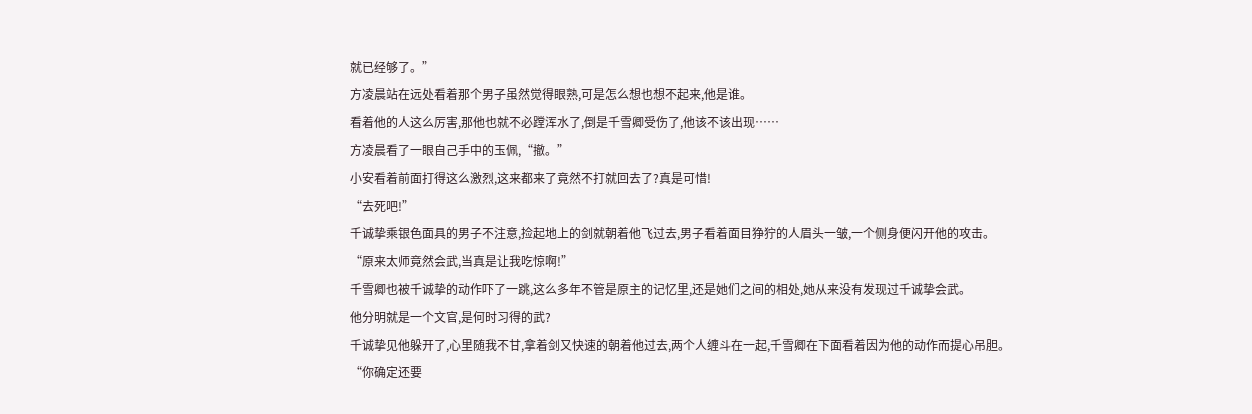就已经够了。”
方凌晨站在远处看着那个男子虽然觉得眼熟,可是怎么想也想不起来,他是谁。
看着他的人这么厉害,那他也就不必蹚浑水了,倒是千雪卿受伤了,他该不该出现……
方凌晨看了一眼自己手中的玉佩,“撤。”
小安看着前面打得这么激烈,这来都来了竟然不打就回去了?真是可惜!
“去死吧!”
千诚挚乘银色面具的男子不注意,捡起地上的剑就朝着他飞过去,男子看着面目狰狞的人眉头一皱,一个侧身便闪开他的攻击。
“原来太师竟然会武,当真是让我吃惊啊!”
千雪卿也被千诚挚的动作吓了一跳,这么多年不管是原主的记忆里,还是她们之间的相处,她从来没有发现过千诚挚会武。
他分明就是一个文官,是何时习得的武?
千诚挚见他躲开了,心里随我不甘,拿着剑又快速的朝着他过去,两个人缠斗在一起,千雪卿在下面看着因为他的动作而提心吊胆。
“你确定还要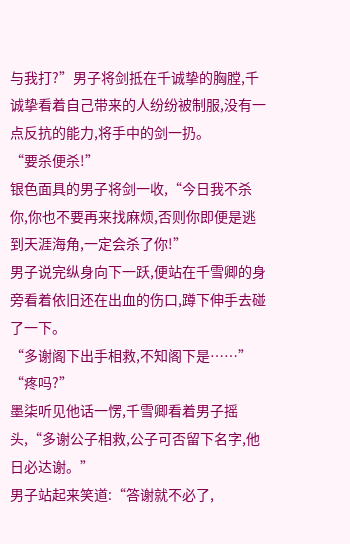与我打?”男子将剑抵在千诚挚的胸膛,千诚挚看着自己带来的人纷纷被制服,没有一点反抗的能力,将手中的剑一扔。
“要杀便杀!”
银色面具的男子将剑一收,“今日我不杀你,你也不要再来找麻烦,否则你即便是逃到天涯海角,一定会杀了你!”
男子说完纵身向下一跃,便站在千雪卿的身旁看着依旧还在出血的伤口,蹲下伸手去碰了一下。
“多谢阁下出手相救,不知阁下是……”
“疼吗?”
墨柒听见他话一愣,千雪卿看着男子摇头,“多谢公子相救,公子可否留下名字,他日必达谢。”
男子站起来笑道:“答谢就不必了,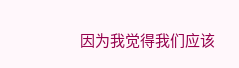因为我觉得我们应该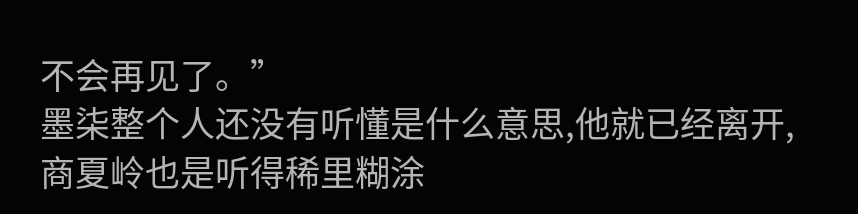不会再见了。”
墨柒整个人还没有听懂是什么意思,他就已经离开,商夏岭也是听得稀里糊涂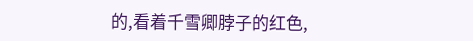的,看着千雪卿脖子的红色,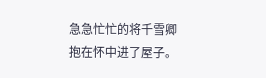急急忙忙的将千雪卿抱在怀中进了屋子。